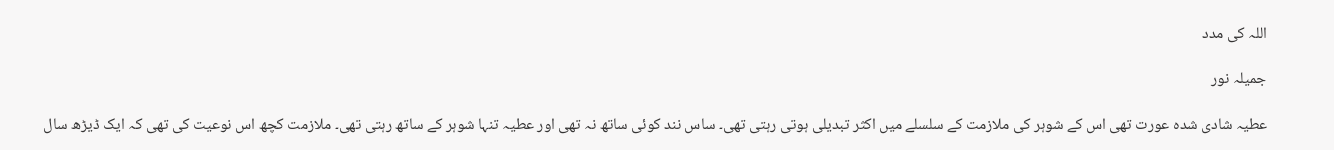اللہ کی مدد

جمیلہ نور

عطیہ شادی شدہ عورت تھی اس کے شوہر کی ملازمت کے سلسلے میں اکثر تبدیلی ہوتی رہتی تھی۔ ساس نند کوئی ساتھ نہ تھی اور عطیہ تنہا شوہر کے ساتھ رہتی تھی۔ ملازمت کچھ اس نوعیت کی تھی کہ ایک ڈیڑھ سال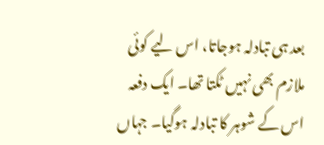بعد ہی تبادلہ ہوجاتا، اس لیے کوئی ملازم بھی نہیں ٹکتا تھا۔ ایک دفعہ اس کے شوہر کا تبادلہ ہوگیا۔ جہاں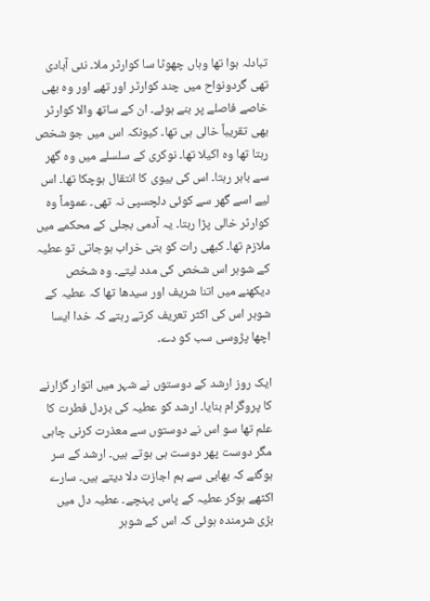تبادلہ ہوا تھا وہاں چھوٹا سا کوارٹر ملا۔ نئی آبادی تھی گردونواح میں چند کوارٹر اور تھے اور وہ بھی خاصے فاصلے پر بنے ہوئے۔ ان کے ساتھ والا کوارٹر بھی تقریباً خالی ہی تھا۔ کیونکہ اس میں جو شخص رہتا تھا وہ اکیلا تھا۔ نوکری کے سلسلے میں وہ گھر سے باہر رہتا۔ اس کی بیوی کا انتقال ہوچکا تھا۔ اس لیے اسے گھر سے کوئی دلچسپی نہ تھی۔ عموماً وہ کوارٹر خالی پڑا رہتا۔ یہ آدمی بجلی کے محکمے میں ملازم تھا۔ کبھی رات کو بتی خراب ہوجاتی تو عطیہ کے شوہر اس شخص کی مدد لیتے۔ وہ شخص دیکھنے میں اتنا شریف اور سیدھا تھا کہ عطیہ کے شوہر اس کی اکثر تعریف کرتے رہتے کہ خدا ایسا اچھا پڑوسی سب کو دے۔

ایک روز ارشد کے دوستوں نے شہر میں اتوار گزارنے کا پروگرام بنایا۔ ارشد کو عطیہ کی بزدل فطرت کا علم تھا سو اس نے دوستوں سے معذرت کرنی چاہی مگر دوست پھر دوست ہی ہوتے ہیں۔ ارشد کے سر ہوگئے کہ بھابی سے ہم اجازت دلا دیتے ہیں۔ سارے اکٹھے ہوکر عطیہ کے پاس پہنچے۔ عطیہ دل میں بڑی شرمندہ ہوئی کہ اس کے شوہر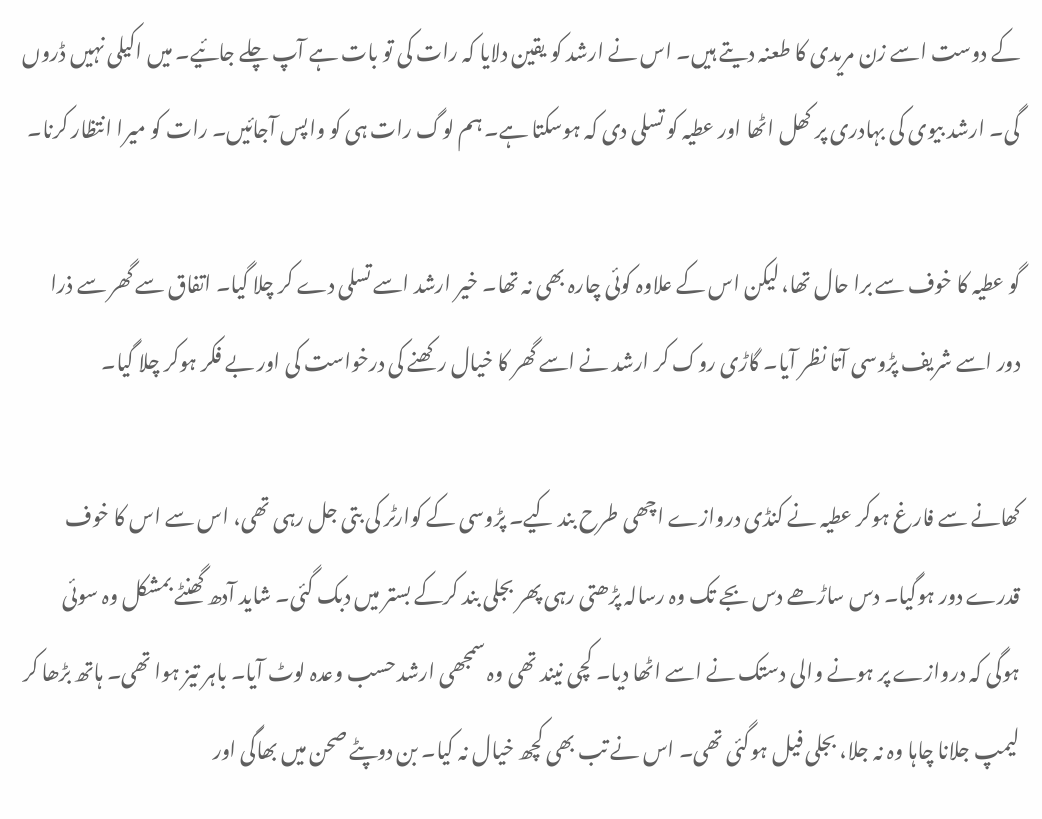کے دوست اسے زن مریدی کا طعنہ دیتے ہیں۔ اس نے ارشد کو یقین دلایا کہ رات کی تو بات ہے آپ چلے جائیے۔ میں اکیلی نہیں ڈروں گی۔ ارشد بیوی کی بہادری پر کھل اٹھا اور عطیہ کو تسلی دی کہ ہوسکتا ہے۔ ہم لوگ رات ہی کو واپس آجائیں۔ رات کو میرا انتظار کرنا۔

گو عطیہ کا خوف سے برا حال تھا، لیکن اس کے علاوہ کوئی چارہ بھی نہ تھا۔ خیر ارشد اسے تسلی دے کر چلا گیا۔ اتفاق سے گھر سے ذرا دور اسے شریف پڑوسی آتا نظر آیا۔ گاڑی روک کر ارشد نے اسے گھر کا خیال رکھنے کی درخواست کی اور بے فکر ہوکر چلا گیا۔

کھانے سے فارغ ہوکر عطیہ نے کنڈی دروازے اچھی طرح بند کیے۔ پڑوسی کے کوارٹر کی بتی جل رہی تھی، اس سے اس کا خوف قدرے دور ہوگیا۔ دس ساڑھے دس بجے تک وہ رسالہ پڑھتی رہی پھر بجلی بند کرکے بستر میں دبک گئی۔ شاید آدھ گھنٹے بمشکل وہ سوئی ہوگی کہ دروازے پر ہونے والی دستک نے اسے اٹھا دیا۔ کچی نیند تھی وہ سمجھی ارشد حسب وعدہ لوٹ آیا۔ باہر تیز ہوا تھی۔ ہاتھ بڑھا کر لیمپ جلانا چاہا وہ نہ جلا، بجلی فیل ہوگئی تھی۔ اس نے تب بھی کچھ خیال نہ کیا۔ بن دوپٹے صحن میں بھاگی اور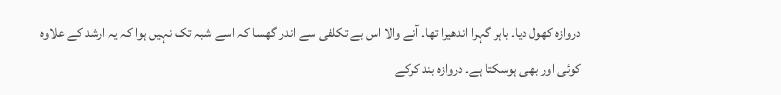دروازہ کھول دیا۔ باہر گہرا اندھیرا تھا۔ آنے والا اس بے تکلفی سے اندر گھسا کہ اسے شبہ تک نہیں ہوا کہ یہ ارشد کے علاوہ کوئی اور بھی ہوسکتا ہے۔ دروازہ بند کرکے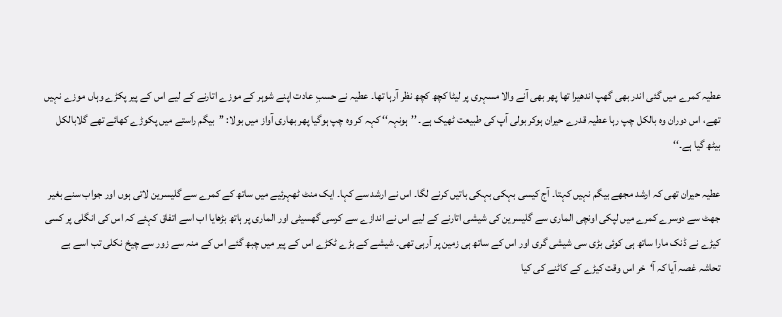عطیہ کمرے میں گئی اندر بھی گھپ اندھیرا تھا پھر بھی آنے والا مسہری پر لیٹا کچھ کچھ نظر آرہا تھا۔ عطیہ نے حسبِ عادت اپنے شوہر کے موزے اتارنے کے لیے اس کے پیر پکڑے وہاں موزے نہیں تھے، اس دوران وہ بالکل چپ رہا عطیہ قدرے حیران ہوکر بولی آپ کی طبیعت ٹھیک ہے۔ ’’ہونہہ‘‘ کہہ کر وہ چپ ہوگیا پھر بھاری آواز میں بولا: ’’بیگم راستے میں پکوڑے کھائے تھے گلابالکل بیٹھ گیا ہے۔‘‘

عطیہ حیران تھی کہ ارشد مجھے بیگم نہیں کہتا۔ آج کیسی بہکی بہکی باتیں کرنے لگا۔ اس نے ارشد سے کہا۔ ایک منٹ ٹھہرئیے میں ساتھ کے کمرے سے گلیسرین لاتی ہوں اور جواب سنے بغیر جھٹ سے دوسرے کمرے میں لپکی اونچی الماری سے گلیسرین کی شیشی اتارنے کے لیے اس نے اندازے سے کرسی گھسیٹی اور الماری پر ہاتھ بڑھایا اب اسے اتفاق کہئے کہ اس کی انگلی پر کسی کیڑے نے ڈنک مارا ساتھ ہی کوئی بڑی سی شیشی گری اور اس کے ساتھ ہی زمین پر آرہی تھی۔ شیشے کے بڑے ٹکڑے اس کے پیر میں چبھ گئے اس کے منہ سے زور سے چیخ نکلی تب اسے بے تحاشہ غصہ آیا کہ آ‘خر اس وقت کیڑے کے کاٹنے کی کیا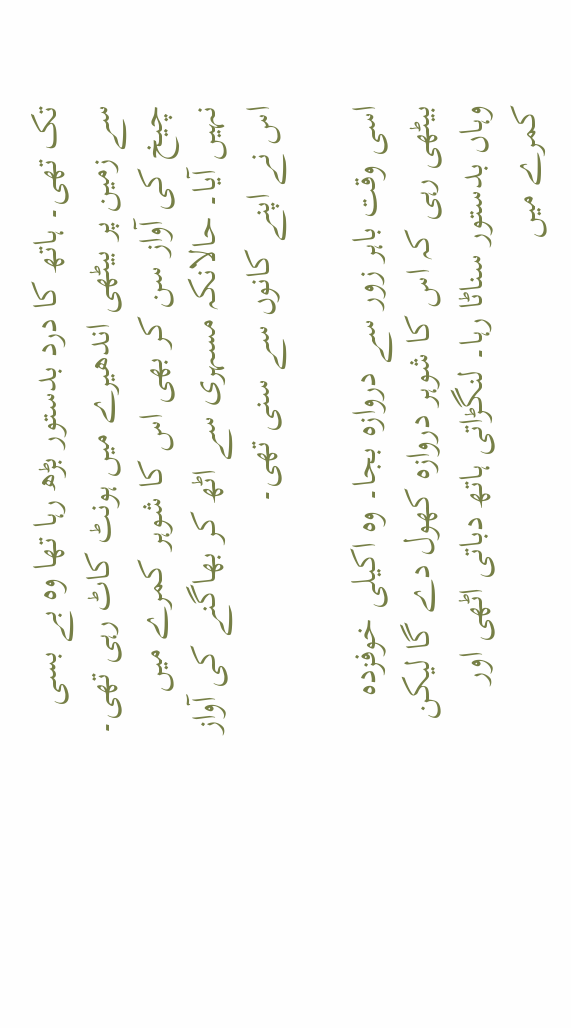تک تھی۔ ہاتھ کا درد بدستور بڑھ رہا تھا وہ بے بسی سے زمین پر بیٹھی اندھیرے میں ہونٹ کاٹ رہی تھی۔ چیخ کی آواز سن کر بھی اس کا شوہر کمرے میں نہیں آیا۔ حالانکہ مسہری سے اٹھ کر بھاگنے کی آواز اس نے اپنے کانوں سے سنی تھی۔

اسی وقت باہر زور سے دروازہ بجا۔ وہ اکیلی خوفزدہ بیٹھی رہی کہ اس کا شوہر دروازہ کھول دے گا لیکن وہاں بدستور سناٹا رہا۔ لنگڑاتی ہاتھ دباتی اٹھی اور کمرے میں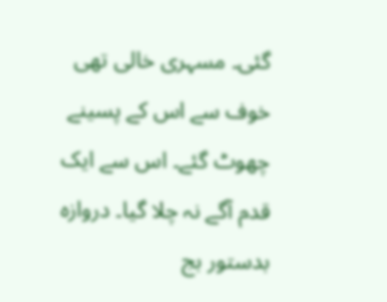گئی۔ مسہری خالی تھی خوف سے اس کے پسینے چھوٹ گئے۔ اس سے ایک قدم آگے نہ چلا گیا۔ دروازہ بدستور بج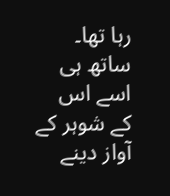رہا تھا۔ ساتھ ہی اسے اس کے شوہر کے آواز دینے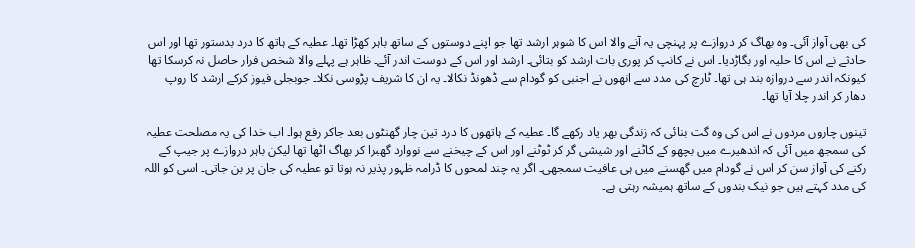کی بھی آواز آئی۔ وہ بھاگ کر دروازے پر پہنچی یہ آنے والا اس کا شوہر ارشد تھا جو اپنے دوستوں کے ساتھ باہر کھڑا تھا۔ عطیہ کے ہاتھ کا درد بدستور تھا اور اس حادثے نے اس کا حلیہ اور بگاڑدیا۔ اس نے کانپ کر پوری بات ارشد کو بتائی۔ ارشد اور اس کے دوست اندر آئے۔ ظاہر ہے پہلے والا شخص فرار حاصل نہ کرسکا تھا کیونکہ اندر سے دروازہ بند ہی تھا۔ ٹارچ کی مدد سے انھوں نے اجنبی کو گودام سے ڈھونڈ نکالا۔ یہ ان کا شریف پڑوسی نکلا۔ جوبجلی فیوز کرکے ارشد کا روپ دھار کر اندر چلا آیا تھا۔

تینوں چاروں مردوں نے اس کی وہ گت بنائی کہ زندگی بھر یاد رکھے گا۔ عطیہ کے ہاتھوں کا درد تین چار گھنٹوں بعد جاکر رفع ہوا۔ اب خدا کی یہ مصلحت عطیہ کی سمجھ میں آئی کہ اندھیرے میں بچھو کے کاٹنے اور شیشی گر کر ٹوٹنے اور اس کے چیخنے سے نووارد گھبرا کر بھاگ اٹھا تھا لیکن باہر دروازے پر جیپ کے رکنے کی آواز سن کر اس نے گودام میں گھسنے میں ہی عافیت سمجھی۔ اگر یہ چند لمحوں کا ڈرامہ ظہور پذیر نہ ہوتا تو عطیہ کی جان پر بن جاتی۔ اسی کو اللہ کی مدد کہتے ہیں جو نیک بندوں کے ساتھ ہمیشہ رہتی ہے۔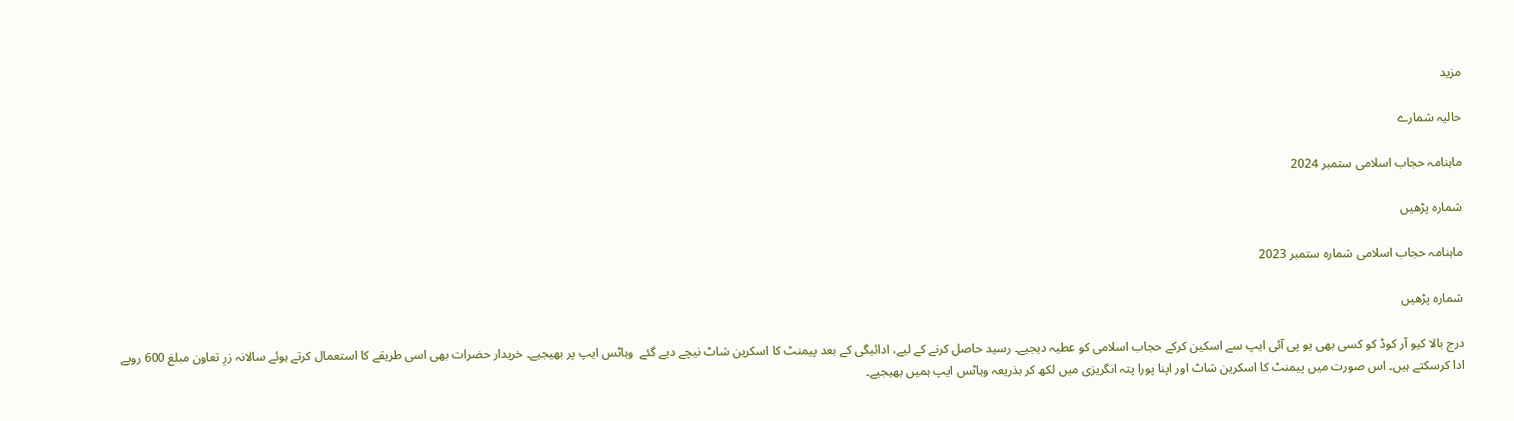مزید

حالیہ شمارے

ماہنامہ حجاب اسلامی ستمبر 2024

شمارہ پڑھیں

ماہنامہ حجاب اسلامی شمارہ ستمبر 2023

شمارہ پڑھیں

درج بالا کیو آر کوڈ کو کسی بھی یو پی آئی ایپ سے اسکین کرکے حجاب اسلامی کو عطیہ دیجیے۔ رسید حاصل کرنے کے لیے، ادائیگی کے بعد پیمنٹ کا اسکرین شاٹ نیچے دیے گئے  وہاٹس ایپ پر بھیجیے۔ خریدار حضرات بھی اسی طریقے کا استعمال کرتے ہوئے سالانہ زرِ تعاون مبلغ 600 روپے ادا کرسکتے ہیں۔ اس صورت میں پیمنٹ کا اسکرین شاٹ اور اپنا پورا پتہ انگریزی میں لکھ کر بذریعہ وہاٹس ایپ ہمیں بھیجیے۔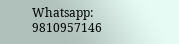Whatsapp: 9810957146